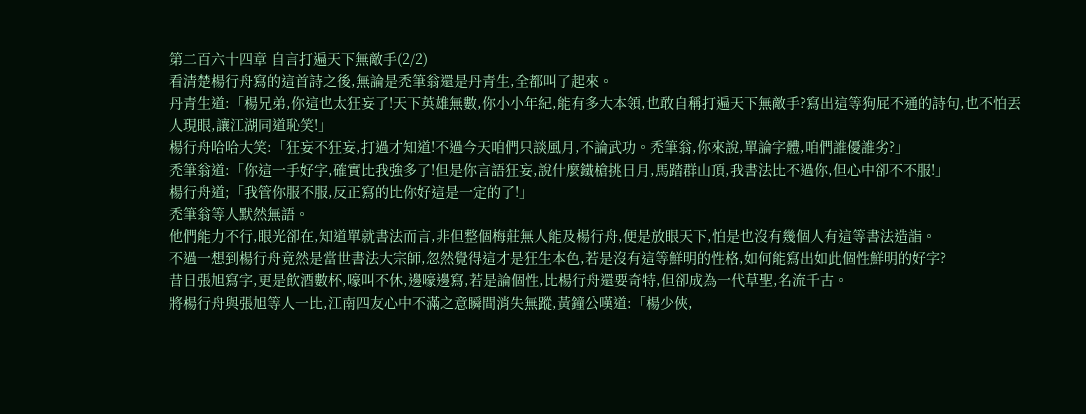第二百六十四章 自言打遍天下無敵手(2/2)
看清楚楊行舟寫的這首詩之後,無論是禿筆翁還是丹青生,全都叫了起來。
丹青生道:「楊兄弟,你這也太狂妄了!天下英雄無數,你小小年紀,能有多大本領,也敢自稱打遍天下無敵手?寫出這等狗屁不通的詩句,也不怕丟人現眼,讓江湖同道恥笑!」
楊行舟哈哈大笑:「狂妄不狂妄,打過才知道!不過今天咱們只談風月,不論武功。禿筆翁,你來說,單論字體,咱們誰優誰劣?」
禿筆翁道:「你這一手好字,確實比我強多了!但是你言語狂妄,說什麼鐵槍挑日月,馬踏群山頂,我書法比不過你,但心中卻不不服!」
楊行舟道;「我管你服不服,反正寫的比你好這是一定的了!」
禿筆翁等人默然無語。
他們能力不行,眼光卻在,知道單就書法而言,非但整個梅莊無人能及楊行舟,便是放眼天下,怕是也沒有幾個人有這等書法造詣。
不過一想到楊行舟竟然是當世書法大宗師,忽然覺得這才是狂生本色,若是沒有這等鮮明的性格,如何能寫出如此個性鮮明的好字?
昔日張旭寫字,更是飲酒數杯,嚎叫不休,邊嚎邊寫,若是論個性,比楊行舟還要奇特,但卻成為一代草聖,名流千古。
將楊行舟與張旭等人一比,江南四友心中不滿之意瞬間消失無蹤,黃鐘公嘆道:「楊少俠,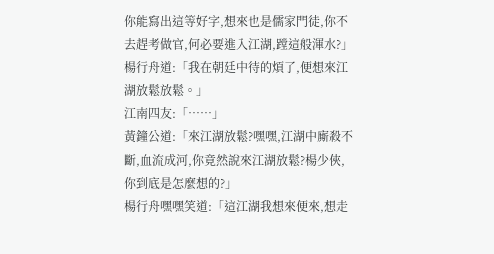你能寫出這等好字,想來也是儒家門徒,你不去趕考做官,何必要進入江湖,蹚這般渾水?」
楊行舟道:「我在朝廷中待的煩了,便想來江湖放鬆放鬆。」
江南四友:「……」
黃鐘公道:「來江湖放鬆?嘿嘿,江湖中廝殺不斷,血流成河,你竟然說來江湖放鬆?楊少俠,你到底是怎麼想的?」
楊行舟嘿嘿笑道:「這江湖我想來便來,想走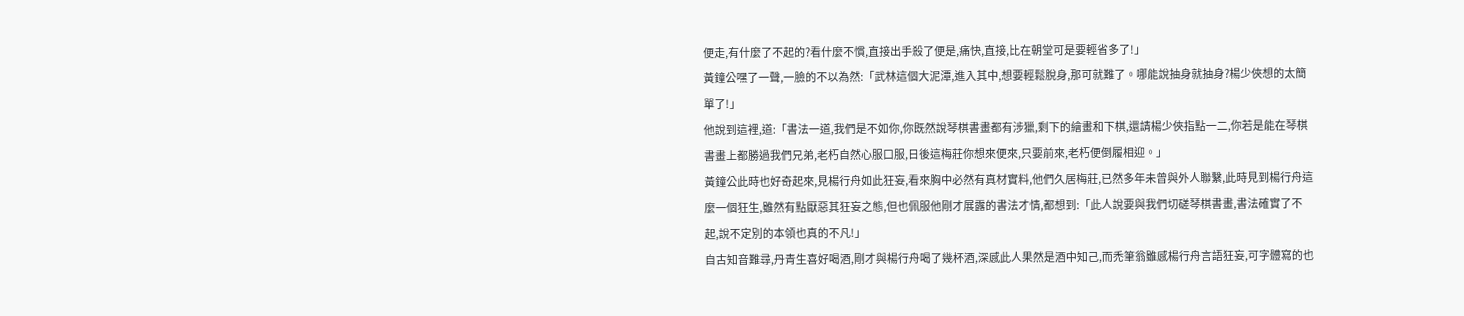便走,有什麼了不起的?看什麼不慣,直接出手殺了便是,痛快,直接,比在朝堂可是要輕省多了!」
黃鐘公嘿了一聲,一臉的不以為然:「武林這個大泥潭,進入其中,想要輕鬆脫身,那可就難了。哪能說抽身就抽身?楊少俠想的太簡單了!」
他說到這裡,道:「書法一道,我們是不如你,你既然說琴棋書畫都有涉獵,剩下的繪畫和下棋,還請楊少俠指點一二,你若是能在琴棋書畫上都勝過我們兄弟,老朽自然心服口服,日後這梅莊你想來便來,只要前來,老朽便倒履相迎。」
黃鐘公此時也好奇起來,見楊行舟如此狂妄,看來胸中必然有真材實料,他們久居梅莊,已然多年未曾與外人聯繫,此時見到楊行舟這麼一個狂生,雖然有點厭惡其狂妄之態,但也佩服他剛才展露的書法才情,都想到:「此人說要與我們切磋琴棋書畫,書法確實了不起,說不定別的本領也真的不凡!」
自古知音難尋,丹青生喜好喝酒,剛才與楊行舟喝了幾杯酒,深感此人果然是酒中知己,而禿筆翁雖感楊行舟言語狂妄,可字體寫的也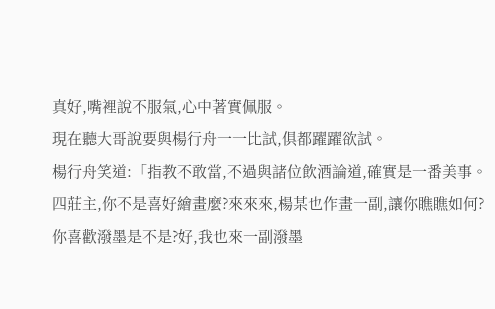真好,嘴裡說不服氣,心中著實佩服。
現在聽大哥說要與楊行舟一一比試,俱都躍躍欲試。
楊行舟笑道:「指教不敢當,不過與諸位飲酒論道,確實是一番美事。四莊主,你不是喜好繪畫麼?來來來,楊某也作畫一副,讓你瞧瞧如何?你喜歡潑墨是不是?好,我也來一副潑墨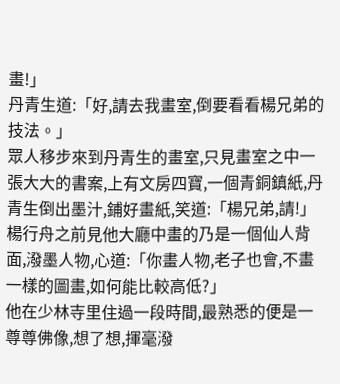畫!」
丹青生道:「好,請去我畫室,倒要看看楊兄弟的技法。」
眾人移步來到丹青生的畫室,只見畫室之中一張大大的書案,上有文房四寶,一個青銅鎮紙,丹青生倒出墨汁,鋪好畫紙,笑道:「楊兄弟,請!」
楊行舟之前見他大廳中畫的乃是一個仙人背面,潑墨人物,心道:「你畫人物,老子也會,不畫一樣的圖畫,如何能比較高低?」
他在少林寺里住過一段時間,最熟悉的便是一尊尊佛像,想了想,揮毫潑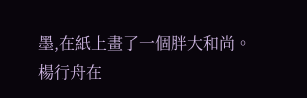墨,在紙上畫了一個胖大和尚。
楊行舟在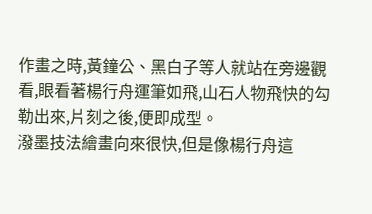作畫之時,黃鐘公、黑白子等人就站在旁邊觀看,眼看著楊行舟運筆如飛,山石人物飛快的勾勒出來,片刻之後,便即成型。
潑墨技法繪畫向來很快,但是像楊行舟這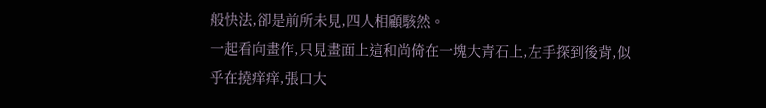般快法,卻是前所未見,四人相顧駭然。
一起看向畫作,只見畫面上這和尚倚在一塊大青石上,左手探到後背,似乎在撓痒痒,張口大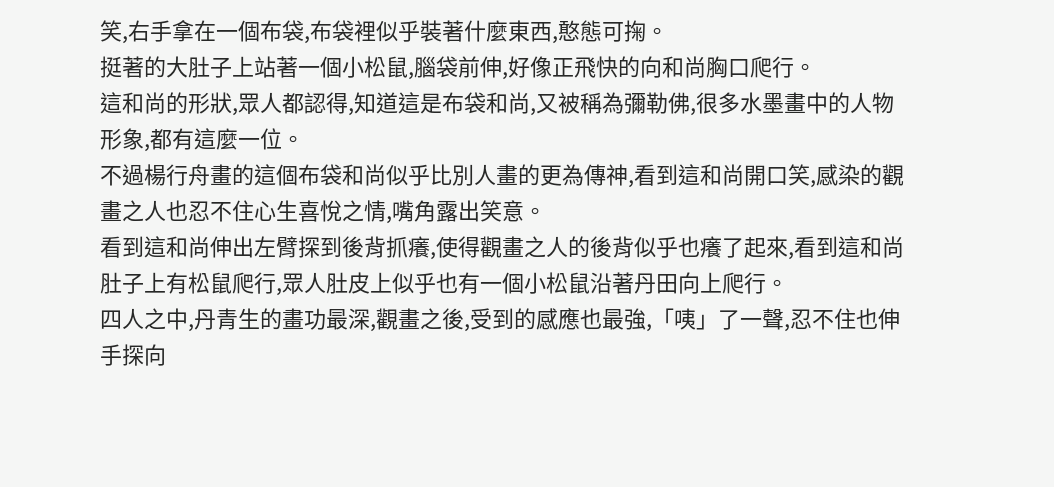笑,右手拿在一個布袋,布袋裡似乎裝著什麼東西,憨態可掬。
挺著的大肚子上站著一個小松鼠,腦袋前伸,好像正飛快的向和尚胸口爬行。
這和尚的形狀,眾人都認得,知道這是布袋和尚,又被稱為彌勒佛,很多水墨畫中的人物形象,都有這麼一位。
不過楊行舟畫的這個布袋和尚似乎比別人畫的更為傳神,看到這和尚開口笑,感染的觀畫之人也忍不住心生喜悅之情,嘴角露出笑意。
看到這和尚伸出左臂探到後背抓癢,使得觀畫之人的後背似乎也癢了起來,看到這和尚肚子上有松鼠爬行,眾人肚皮上似乎也有一個小松鼠沿著丹田向上爬行。
四人之中,丹青生的畫功最深,觀畫之後,受到的感應也最強,「咦」了一聲,忍不住也伸手探向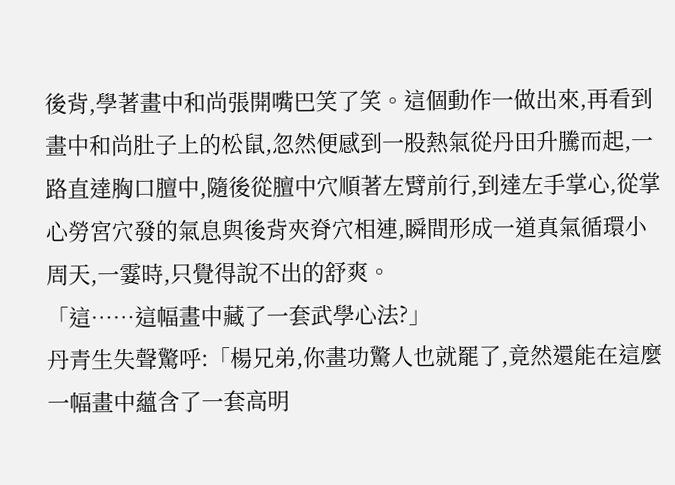後背,學著畫中和尚張開嘴巴笑了笑。這個動作一做出來,再看到畫中和尚肚子上的松鼠,忽然便感到一股熱氣從丹田升騰而起,一路直達胸口膻中,隨後從膻中穴順著左臂前行,到達左手掌心,從掌心勞宮穴發的氣息與後背夾脊穴相連,瞬間形成一道真氣循環小周天,一霎時,只覺得說不出的舒爽。
「這……這幅畫中藏了一套武學心法?」
丹青生失聲驚呼:「楊兄弟,你畫功驚人也就罷了,竟然還能在這麼一幅畫中蘊含了一套高明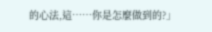的心法,這……你是怎麼做到的?」